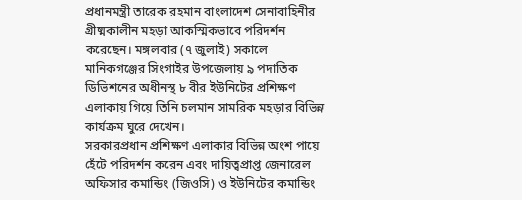প্রধানমন্ত্রী তারেক রহমান বাংলাদেশ সেনাবাহিনীর গ্রীষ্মকালীন মহড়া আকস্মিকভাবে পরিদর্শন করেছেন। মঙ্গলবার (৭ জুলাই) সকালে মানিকগঞ্জের সিংগাইর উপজেলায় ৯ পদাতিক ডিভিশনের অধীনস্থ ৮ বীর ইউনিটের প্রশিক্ষণ এলাকায় গিয়ে তিনি চলমান সামরিক মহড়ার বিভিন্ন কার্যক্রম ঘুরে দেখেন।
সরকারপ্রধান প্রশিক্ষণ এলাকার বিভিন্ন অংশ পায়ে হেঁটে পরিদর্শন করেন এবং দায়িত্বপ্রাপ্ত জেনারেল অফিসার কমান্ডিং (জিওসি) ও ইউনিটের কমান্ডিং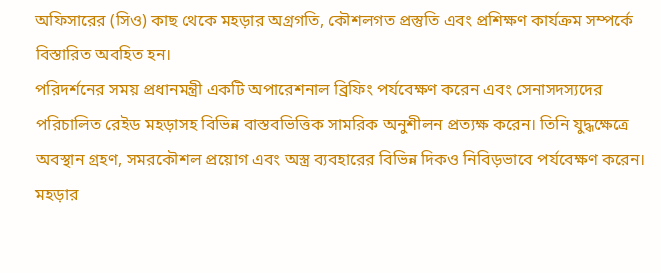অফিসারের (সিও) কাছ থেকে মহড়ার অগ্রগতি, কৌশলগত প্রস্তুতি এবং প্রশিক্ষণ কার্যক্রম সম্পর্কে বিস্তারিত অবহিত হন।
পরিদর্শনের সময় প্রধানমন্ত্রী একটি অপারেশনাল ব্রিফিং পর্যবেক্ষণ করেন এবং সেনাসদস্যদের পরিচালিত রেইড মহড়াসহ বিভিন্ন বাস্তবভিত্তিক সামরিক অনুশীলন প্রত্যক্ষ করেন। তিনি যুদ্ধক্ষেত্রে অবস্থান গ্রহণ, সমরকৌশল প্রয়োগ এবং অস্ত্র ব্যবহারের বিভিন্ন দিকও নিবিড়ভাবে পর্যবেক্ষণ করেন।
মহড়ার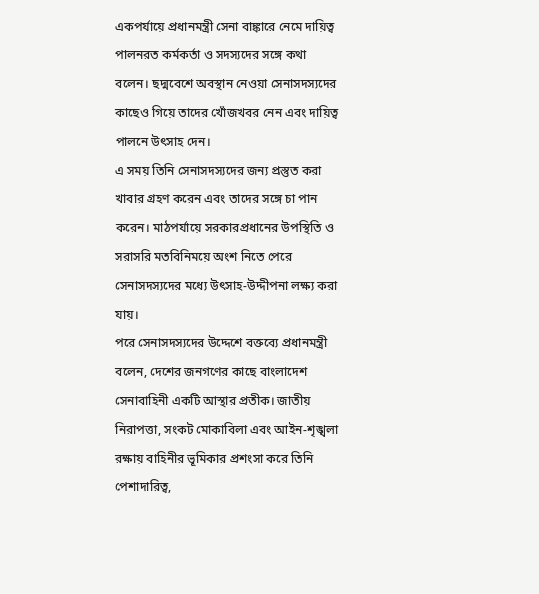একপর্যায়ে প্রধানমন্ত্রী সেনা বাঙ্কারে নেমে দায়িত্ব পালনরত কর্মকর্তা ও সদস্যদের সঙ্গে কথা বলেন। ছদ্মবেশে অবস্থান নেওয়া সেনাসদস্যদের কাছেও গিয়ে তাদের খোঁজখবর নেন এবং দায়িত্ব পালনে উৎসাহ দেন।
এ সময় তিনি সেনাসদস্যদের জন্য প্রস্তুত করা খাবার গ্রহণ করেন এবং তাদের সঙ্গে চা পান করেন। মাঠপর্যায়ে সরকারপ্রধানের উপস্থিতি ও সরাসরি মতবিনিময়ে অংশ নিতে পেরে সেনাসদস্যদের মধ্যে উৎসাহ-উদ্দীপনা লক্ষ্য করা যায়।
পরে সেনাসদস্যদের উদ্দেশে বক্তব্যে প্রধানমন্ত্রী বলেন, দেশের জনগণের কাছে বাংলাদেশ সেনাবাহিনী একটি আস্থার প্রতীক। জাতীয় নিরাপত্তা, সংকট মোকাবিলা এবং আইন-শৃঙ্খলা রক্ষায় বাহিনীর ভূমিকার প্রশংসা করে তিনি পেশাদারিত্ব,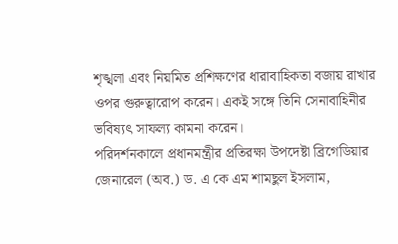শৃঙ্খলা এবং নিয়মিত প্রশিক্ষণের ধারাবাহিকতা বজায় রাখার ওপর গুরুত্বারোপ করেন। একই সঙ্গে তিনি সেনাবাহিনীর ভবিষ্যৎ সাফল্য কামনা করেন।
পরিদর্শনকালে প্রধানমন্ত্রীর প্রতিরক্ষা উপদেষ্টা ব্রিগেডিয়ার জেনারেল (অব.) ড. এ কে এম শামছুল ইসলাম,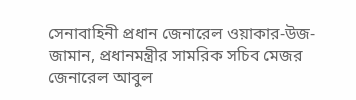সেনাবাহিনী প্রধান জেনারেল ওয়াকার-উজ-জামান, প্রধানমন্ত্রীর সামরিক সচিব মেজর জেনারেল আবুল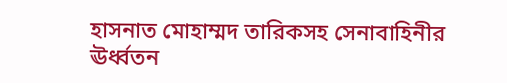হাসনাত মোহাম্মদ তারিকসহ সেনাবাহিনীর ঊর্ধ্বতন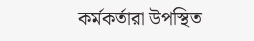কর্মকর্তারা উপস্থিত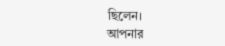ছিলেন।
আপনার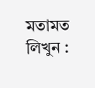মতামত লিখুন :